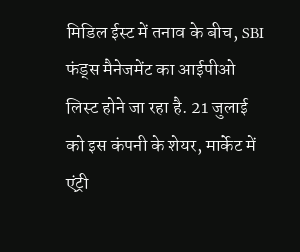मिडिल ईस्ट में तनाव के बीच, SBI फंड्स मैनेजमेंट का आईपीओ लिस्ट होने जा रहा है. 21 जुलाई को इस कंपनी के शेयर, मार्केट में एंट्री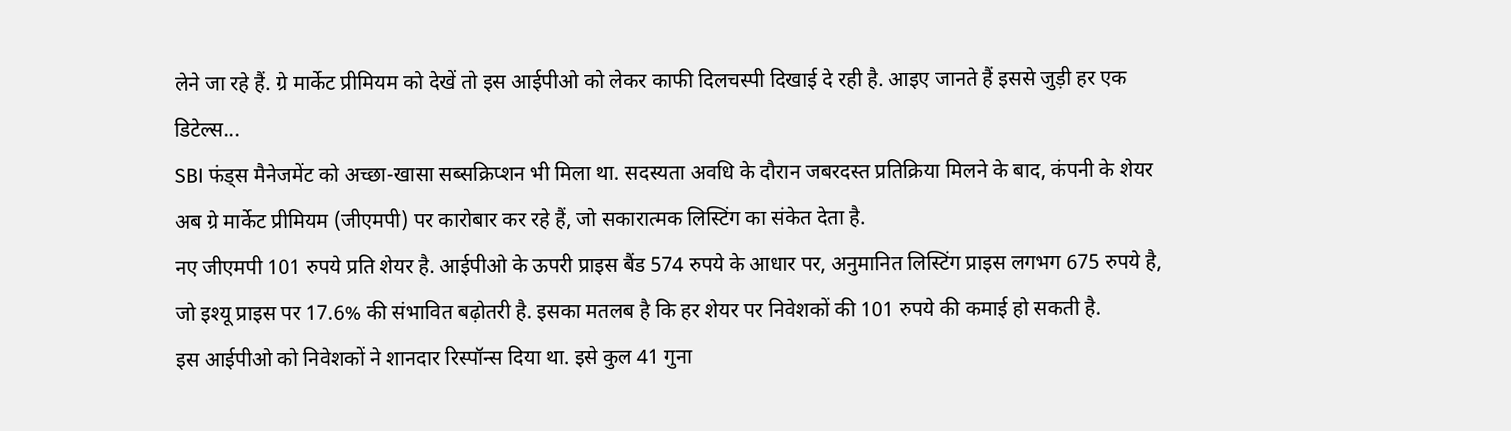लेने जा रहे हैं. ग्रे मार्केट प्रीमियम को देखें तो इस आईपीओ को लेकर काफी दिलचस्पी दिखाई दे रही है. आइए जानते हैं इससे जुड़ी हर एक डिटेल्स...
SBI फंड्स मैनेजमेंट को अच्छा-खासा सब्सक्रिप्शन भी मिला था. सदस्यता अवधि के दौरान जबरदस्त प्रतिक्रिया मिलने के बाद, कंपनी के शेयर अब ग्रे मार्केट प्रीमियम (जीएमपी) पर कारोबार कर रहे हैं, जो सकारात्मक लिस्टिंग का संकेत देता है.
नए जीएमपी 101 रुपये प्रति शेयर है. आईपीओ के ऊपरी प्राइस बैंड 574 रुपये के आधार पर, अनुमानित लिस्टिंग प्राइस लगभग 675 रुपये है, जो इश्यू प्राइस पर 17.6% की संभावित बढ़ोतरी है. इसका मतलब है कि हर शेयर पर निवेशकों की 101 रुपये की कमाई हो सकती है.
इस आईपीओ को निवेशकों ने शानदार रिस्पॉन्स दिया था. इसे कुल 41 गुना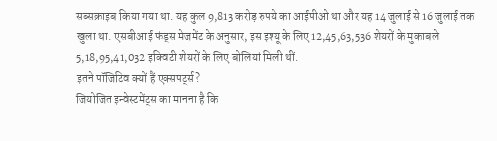सब्सक्राइब किया गया था. यह कुल 9,813 करोड़ रुपये का आईपीओ था और यह 14 जुलाई से 16 जुलाई तक खुला था. एसबीआई फंड्स मेजमेंट के अनुसार, इस इश्यू के लिए 12,45,63,536 शेयरों के मुकाबले 5,18,95,41,032 इक्विटी शेयरों के लिए बोलियां मिली थीं.
इतने पॉजिटिव क्यों हैं एक्सपर्ट्स?
जियोजित इन्वेस्टमेंट्स का मानना है कि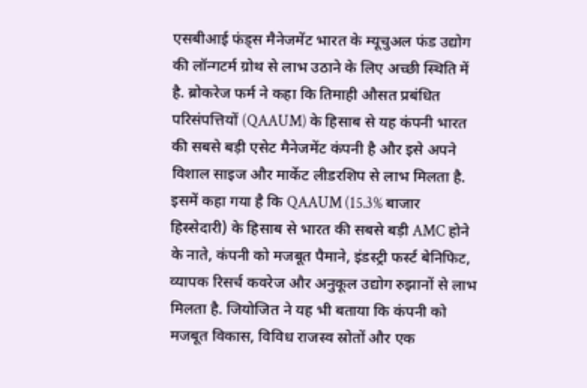एसबीआई फंड्स मैनेजमेंट भारत के म्यूचुअल फंड उद्योग की लॉन्गटर्म ग्रोथ से लाभ उठाने के लिए अच्छी स्थिति में है. ब्रोकरेज फर्म ने कहा कि तिमाही औसत प्रबंधित परिसंपत्तियों (QAAUM) के हिसाब से यह कंपनी भारत की सबसे बड़ी एसेट मैनेजमेंट कंपनी है और इसे अपने विशाल साइज और मार्केट लीडरशिप से लाभ मिलता है.
इसमें कहा गया है कि QAAUM (15.3% बाजार हिस्सेदारी) के हिसाब से भारत की सबसे बड़ी AMC होने के नाते, कंपनी को मजबूत पैमाने, इंडस्ट्री फर्स्ट बेनिफिट, व्यापक रिसर्च कवरेज और अनुकूल उद्योग रुझानों से लाभ मिलता है. जियोजित ने यह भी बताया कि कंपनी को मजबूत विकास, विविध राजस्व स्रोतों और एक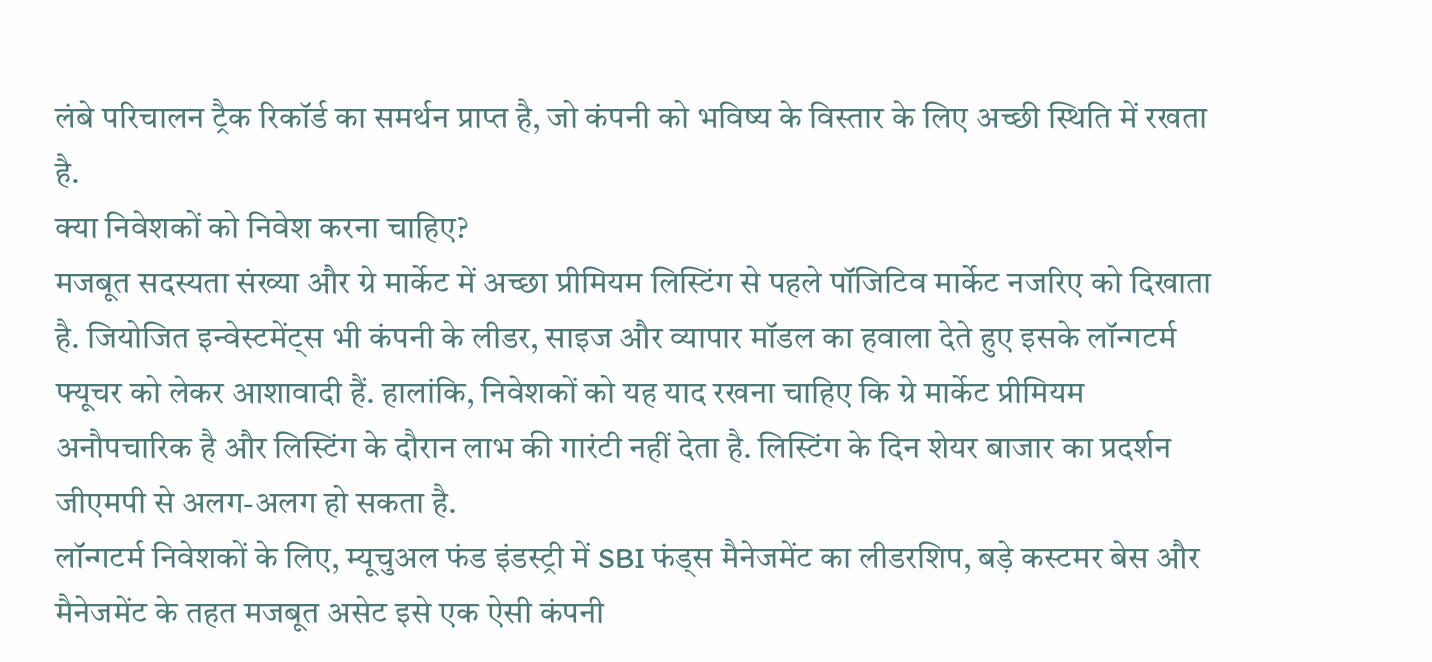लंबे परिचालन ट्रैक रिकॉर्ड का समर्थन प्राप्त है, जो कंपनी को भविष्य के विस्तार के लिए अच्छी स्थिति में रखता है.
क्या निवेशकों को निवेश करना चाहिए?
मजबूत सदस्यता संख्या और ग्रे मार्केट में अच्छा प्रीमियम लिस्टिंग से पहले पॉजिटिव मार्केट नजरिए को दिखाता है. जियोजित इन्वेस्टमेंट्स भी कंपनी के लीडर, साइज और व्यापार मॉडल का हवाला देते हुए इसके लॉन्गटर्म फ्यूचर को लेकर आशावादी हैं. हालांकि, निवेशकों को यह याद रखना चाहिए कि ग्रे मार्केट प्रीमियम अनौपचारिक है और लिस्टिंग के दौरान लाभ की गारंटी नहीं देता है. लिस्टिंग के दिन शेयर बाजार का प्रदर्शन जीएमपी से अलग-अलग हो सकता है.
लॉन्गटर्म निवेशकों के लिए, म्यूचुअल फंड इंडस्ट्री में SBI फंड्स मैनेजमेंट का लीडरशिप, बड़े कस्टमर बेस और मैनेजमेंट के तहत मजबूत असेट इसे एक ऐसी कंपनी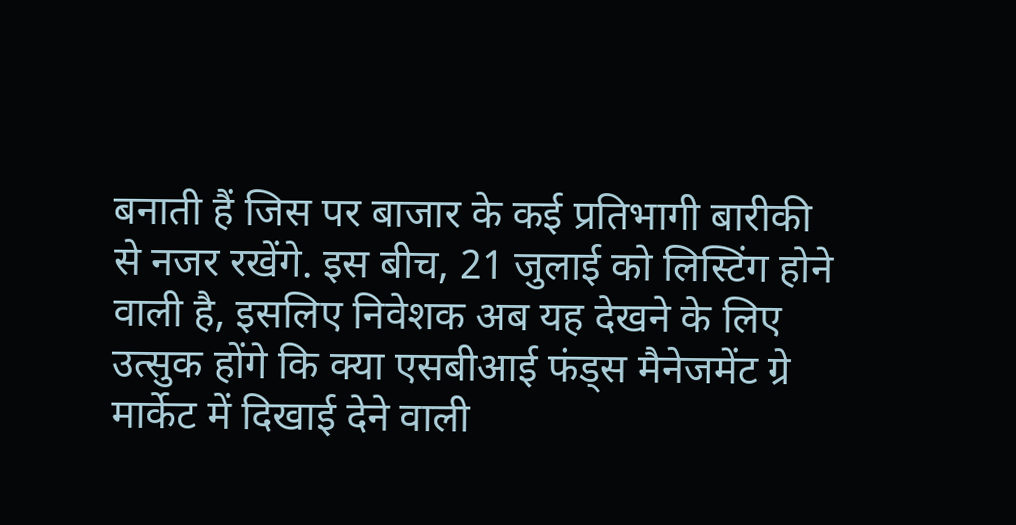बनाती हैं जिस पर बाजार के कई प्रतिभागी बारीकी से नजर रखेंगे. इस बीच, 21 जुलाई को लिस्टिंग होने वाली है, इसलिए निवेशक अब यह देखने के लिए उत्सुक होंगे कि क्या एसबीआई फंड्स मैनेजमेंट ग्रे मार्केट में दिखाई देने वाली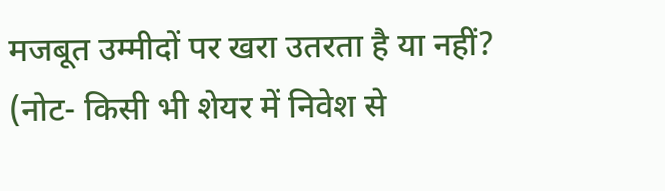मजबूत उम्मीदों पर खरा उतरता है या नहीं?
(नोट- किसी भी शेयर में निवेश से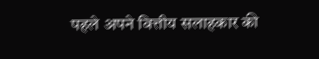पहले अपने वित्तीय सलाहकार की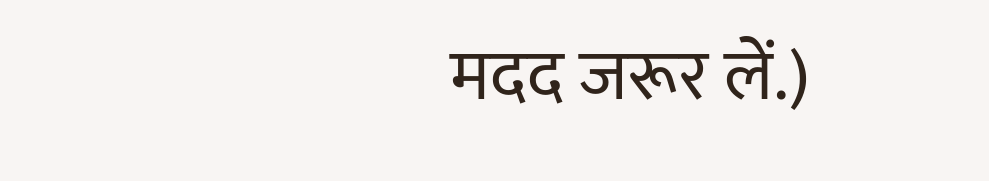मदद जरूर लें.)